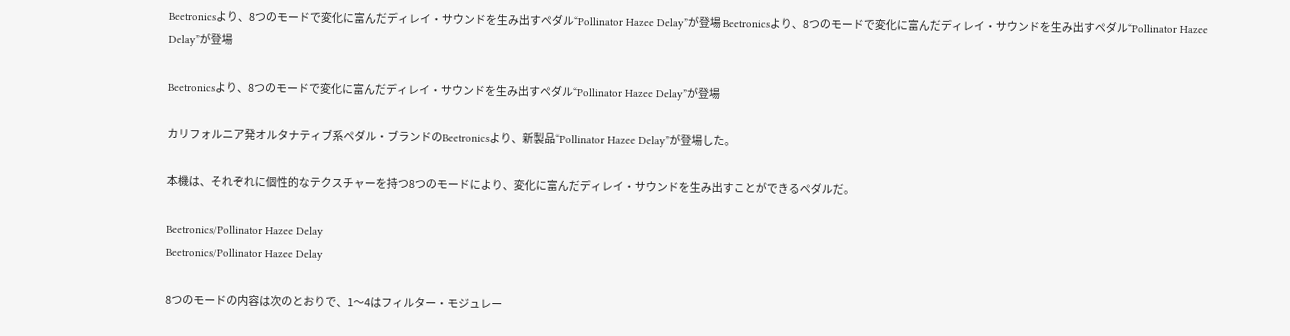Beetronicsより、8つのモードで変化に富んだディレイ・サウンドを生み出すペダル“Pollinator Hazee Delay”が登場 Beetronicsより、8つのモードで変化に富んだディレイ・サウンドを生み出すペダル“Pollinator Hazee Delay”が登場

Beetronicsより、8つのモードで変化に富んだディレイ・サウンドを生み出すペダル“Pollinator Hazee Delay”が登場

カリフォルニア発オルタナティブ系ペダル・ブランドのBeetronicsより、新製品“Pollinator Hazee Delay”が登場した。

本機は、それぞれに個性的なテクスチャーを持つ8つのモードにより、変化に富んだディレイ・サウンドを生み出すことができるペダルだ。

Beetronics/Pollinator Hazee Delay
Beetronics/Pollinator Hazee Delay

8つのモードの内容は次のとおりで、1〜4はフィルター・モジュレー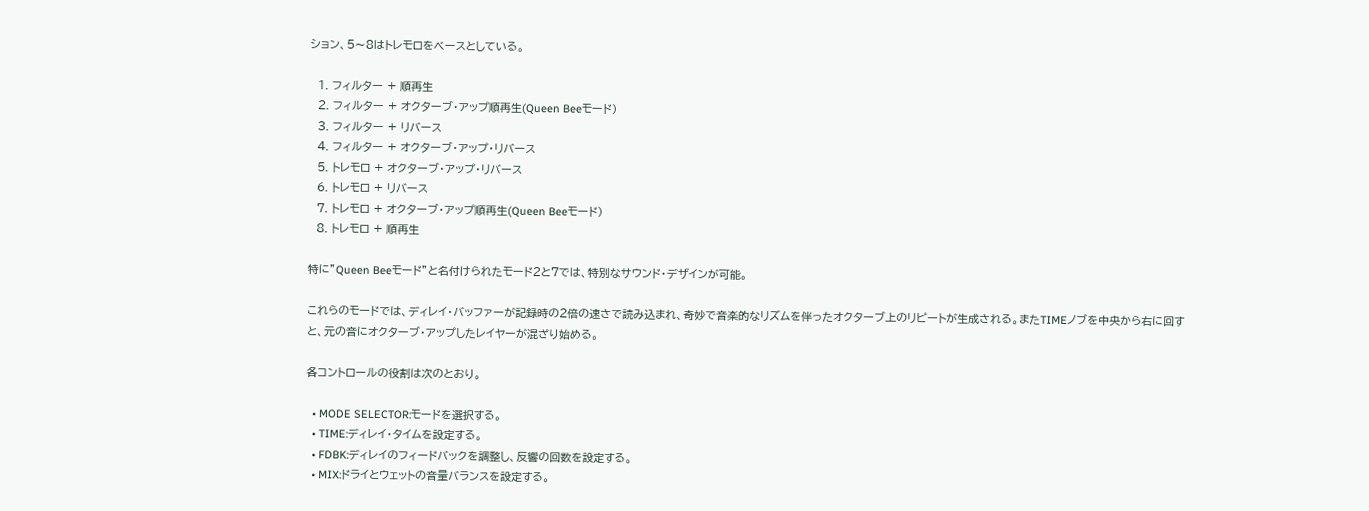ション、5〜8はトレモロをベースとしている。

  1. フィルター + 順再生
  2. フィルター + オクターブ・アップ順再生(Queen Beeモード)
  3. フィルター + リバース
  4. フィルター + オクターブ・アップ・リバース
  5. トレモロ + オクターブ・アップ・リバース
  6. トレモロ + リバース
  7. トレモロ + オクターブ・アップ順再生(Queen Beeモード)
  8. トレモロ + 順再生

特に”Queen Beeモード”と名付けられたモード2と7では、特別なサウンド・デザインが可能。

これらのモードでは、ディレイ・バッファーが記録時の2倍の速さで読み込まれ、奇妙で音楽的なリズムを伴ったオクターブ上のリピートが生成される。またTIMEノブを中央から右に回すと、元の音にオクターブ・アップしたレイヤーが混ざり始める。

各コントロールの役割は次のとおり。

  • MODE SELECTOR:モードを選択する。
  • TIME:ディレイ・タイムを設定する。
  • FDBK:ディレイのフィードバックを調整し、反響の回数を設定する。
  • MIX:ドライとウェットの音量バランスを設定する。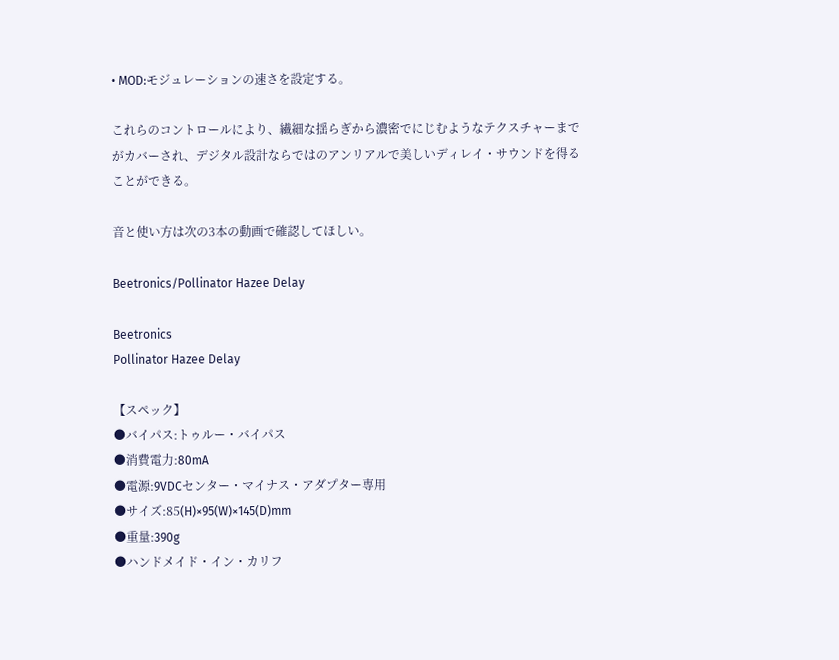• MOD:モジュレーションの速さを設定する。

これらのコントロールにより、繊細な揺らぎから濃密でにじむようなテクスチャーまでがカバーされ、デジタル設計ならではのアンリアルで美しいディレイ・サウンドを得ることができる。

音と使い方は次の3本の動画で確認してほしい。

Beetronics/Pollinator Hazee Delay

Beetronics
Pollinator Hazee Delay

【スペック】
●バイパス:トゥルー・バイパス
●消費電力:80mA
●電源:9VDCセンター・マイナス・アダプター専用
●サイズ:85(H)×95(W)×145(D)mm
●重量:390g
●ハンドメイド・イン・カリフ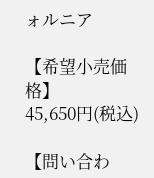ォルニア

【希望小売価格】
45,650円(税込)

【問い合わ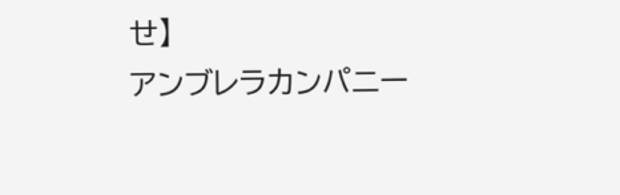せ】
アンブレラカンパニー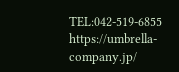TEL:042-519-6855 https://umbrella-company.jp/